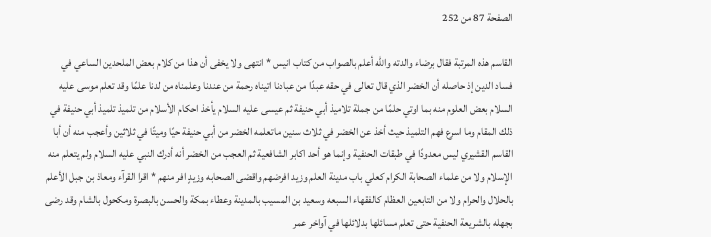الصفحة 87 من 252

القاسم هذه المرتبة فقال برضاء والدته والله أعلم بالصواب من كتاب انيس * انتهى ولا يخفى أن هذا من كلام بعض الملحدين الساعي في فساد الدين إذ حاصله أن الخضر الذي قال تعالى في حقه عبدًا من عبادنا اتيناه رحمة من عندنا وعلمناه من لدنا علمًا وقد تعلم موسى عليه السلام بعض العلوم منه بما اوتي حلمًا من جملة تلاميذ أبي حنيفة ثم عيسى عليه السلام يأخذ احكام الأسلام من تلميذ تلميذ أبي حنيفة في ذلك المقام وما اسرع فهم التلميذ حيث أخذ عن الخضر في ثلاث سنين ماتعلمه الخضر من أبي حنيفة حيًا وميتًا في ثلاثين وأعجب منه أن أبا القاسم القشيري ليس معدودًا في طبقات الحنفية وإنما هو أحد اكابر الشافعية ثم العجب من الخضر أنه أدرك النبي عليه السلام ولم يتعلم منه الإسلام ولا من علماء الصحابة الكرام كعلي باب مدينة العلم وزيد افرضهم واقضى الصحابه وزيدٍ افر منهم * اقرا القرآء ومعاذ بن جبل الأعلم بالحلال والحرام ولا من التابعين العظام كالفقهاء السبعه وسعيد بن المسيب بالمدينة وعطاء بمكة والحسن بالبصرة ومكحول بالشام وقد رضى بجهله بالشريعة الحنفية حتى تعلم مسائلها بدلائلها في آواخر عمر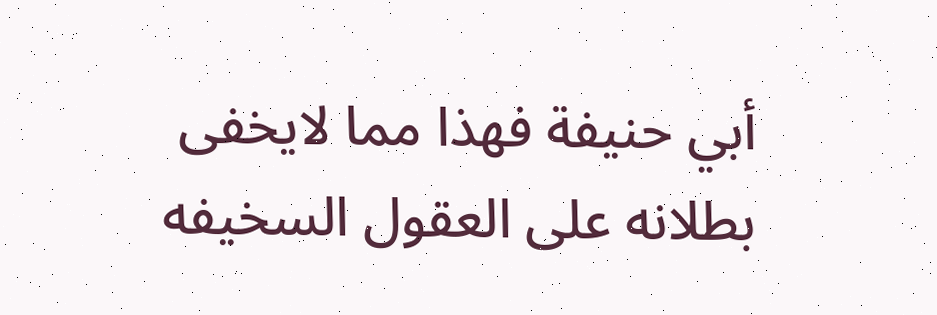أبي حنيفة فهذا مما لايخفى بطلانه على العقول السخيفه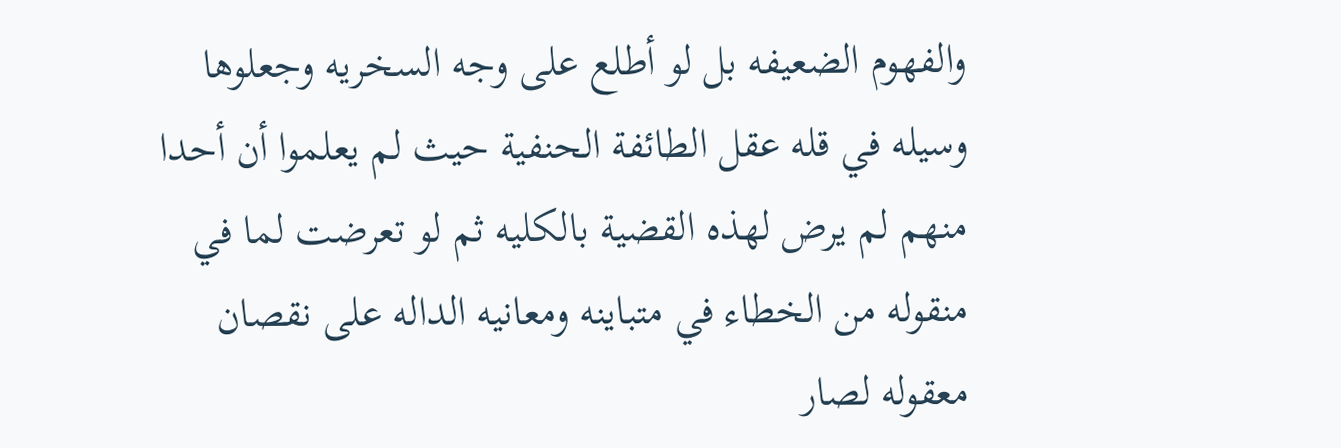والفهوم الضعيفه بل لو أطلع على وجه السخريه وجعلوها وسيله في قله عقل الطائفة الحنفية حيث لم يعلموا أن أحدا منهم لم يرض لهذه القضية بالكليه ثم لو تعرضت لما في منقوله من الخطاء في متباينه ومعانيه الداله على نقصان معقوله لصار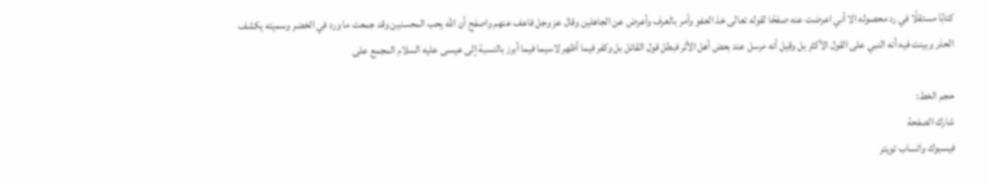كتابًا مستقلًا في رد محصوله الا أني اعرضت عنه صفحًا لقوله تعالى خذ العفو وأمر بالعرف وأعرض عن الجاهلين وقال عز وجل فاعف عنهم واصفح أن الله يحب المحسنين وقد جمعت ما ورد في الخضر وسميته يكشف الحذر وبينت فيه أنه النبي على القول الأكثر بل وقيل أنه مرسل عند بعض أهل الأثر فبطل قول القائل بل وكفر فيما أظهر لاسيما فيما أبرز بالنسبة إلى عيسى عليه السلام المجمع على

حجم الخط:
شارك الصفحة
فيسبوك واتساب تويتر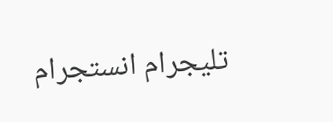تليجرام انستجرام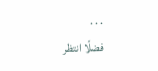. . .
فضلًا انتظر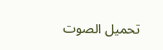تحميل الصوت